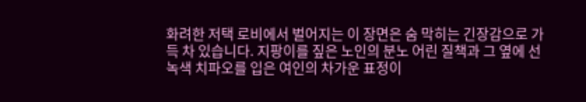화려한 저택 로비에서 벌어지는 이 장면은 숨 막히는 긴장감으로 가득 차 있습니다. 지팡이를 짚은 노인의 분노 어린 질책과 그 옆에 선 녹색 치파오를 입은 여인의 차가운 표정이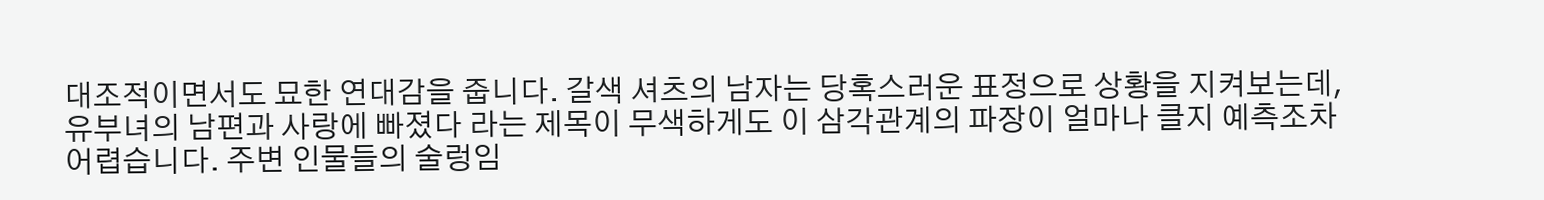대조적이면서도 묘한 연대감을 줍니다. 갈색 셔츠의 남자는 당혹스러운 표정으로 상황을 지켜보는데, 유부녀의 남편과 사랑에 빠졌다 라는 제목이 무색하게도 이 삼각관계의 파장이 얼마나 클지 예측조차 어렵습니다. 주변 인물들의 술렁임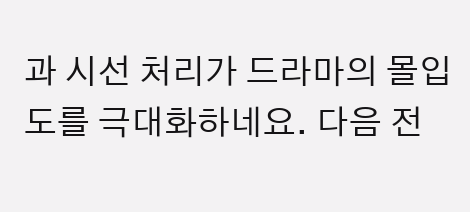과 시선 처리가 드라마의 몰입도를 극대화하네요. 다음 전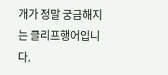개가 정말 궁금해지는 클리프행어입니다.